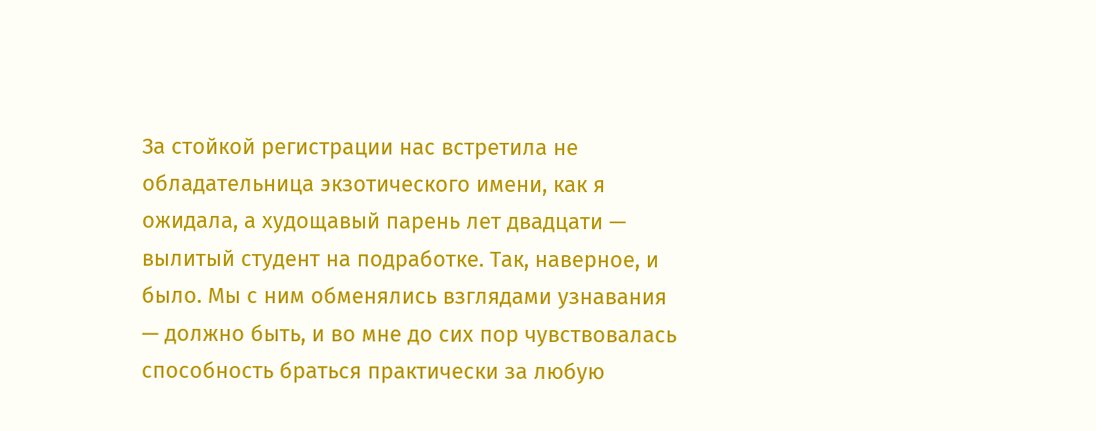За стойкой регистрации нас встретила не обладательница экзотического имени, как я ожидала, а худощавый парень лет двадцати — вылитый студент на подработке. Так, наверное, и было. Мы с ним обменялись взглядами узнавания — должно быть, и во мне до сих пор чувствовалась способность браться практически за любую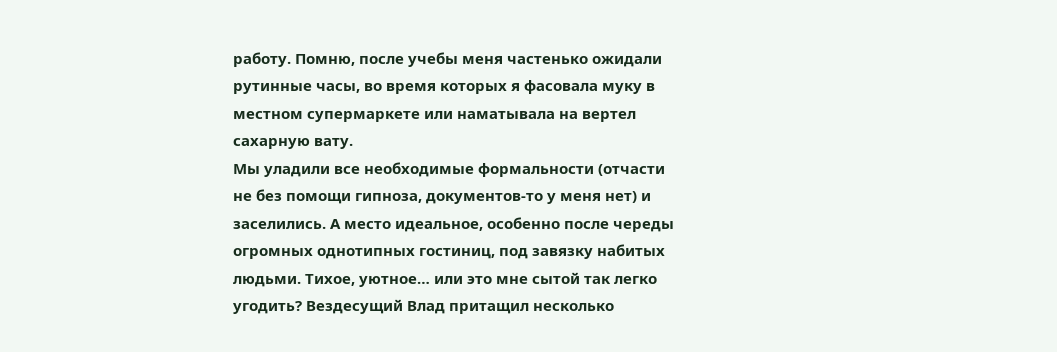работу. Помню, после учебы меня частенько ожидали рутинные часы, во время которых я фасовала муку в местном супермаркете или наматывала на вертел сахарную вату.
Мы уладили все необходимые формальности (отчасти не без помощи гипноза, документов-то у меня нет) и заселились. А место идеальное, особенно после череды огромных однотипных гостиниц, под завязку набитых людьми. Тихое, уютное… или это мне сытой так легко угодить? Вездесущий Влад притащил несколько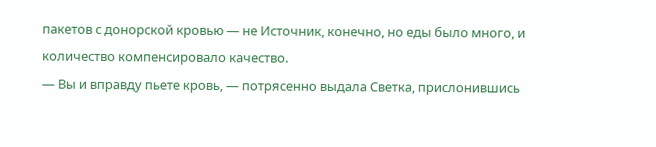пакетов с донорской кровью — не Источник, конечно, но еды было много, и количество компенсировало качество.
— Вы и вправду пьете кровь, — потрясенно выдала Светка, прислонившись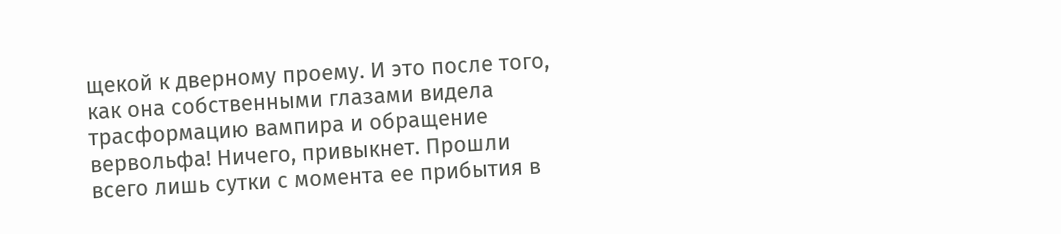щекой к дверному проему. И это после того, как она собственными глазами видела трасформацию вампира и обращение вервольфа! Ничего, привыкнет. Прошли всего лишь сутки с момента ее прибытия в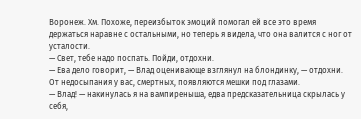Воронеж. Хм. Похоже, переизбыток эмоций помогал ей все это время держаться наравне с остальными, но теперь я видела, что она валится с ног от усталости.
— Свет, тебе надо поспать. Пойди, отдохни.
— Ева дело говорит, — Влад оценивающе взглянул на блондинку, — отдохни. От недосыпания у вас, смертных, появляются мешки под глазами.
— Влад! — накинулась я на вампиреныша, едва предсказательница скрылась у себя,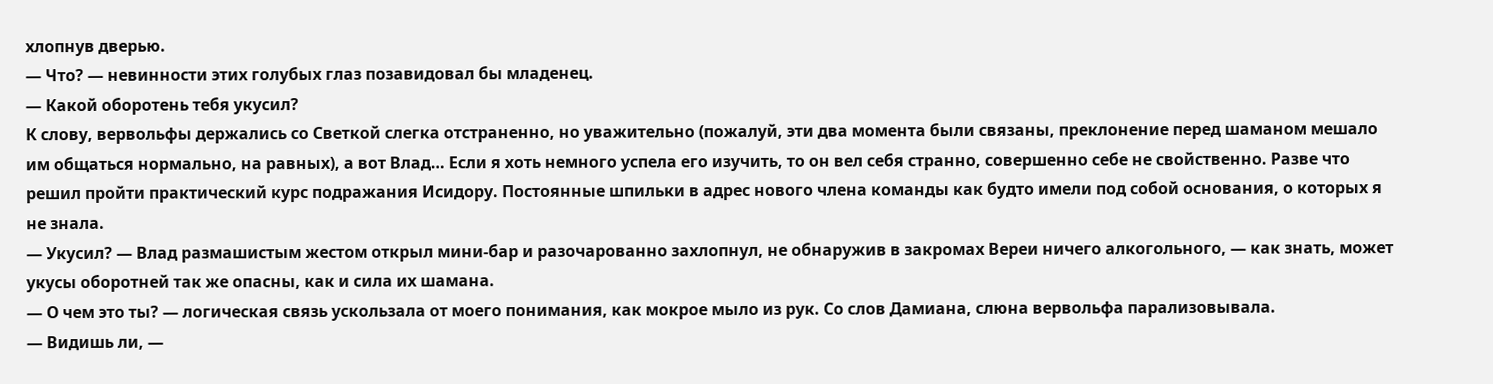хлопнув дверью.
— Что? — невинности этих голубых глаз позавидовал бы младенец.
— Какой оборотень тебя укусил?
К слову, вервольфы держались со Светкой слегка отстраненно, но уважительно (пожалуй, эти два момента были связаны, преклонение перед шаманом мешало им общаться нормально, на равных), а вот Влад… Если я хоть немного успела его изучить, то он вел себя странно, совершенно себе не свойственно. Разве что решил пройти практический курс подражания Исидору. Постоянные шпильки в адрес нового члена команды как будто имели под собой основания, о которых я не знала.
— Укусил? — Влад размашистым жестом открыл мини-бар и разочарованно захлопнул, не обнаружив в закромах Вереи ничего алкогольного, — как знать, может укусы оборотней так же опасны, как и сила их шамана.
— О чем это ты? — логическая связь ускользала от моего понимания, как мокрое мыло из рук. Со слов Дамиана, слюна вервольфа парализовывала.
— Видишь ли, —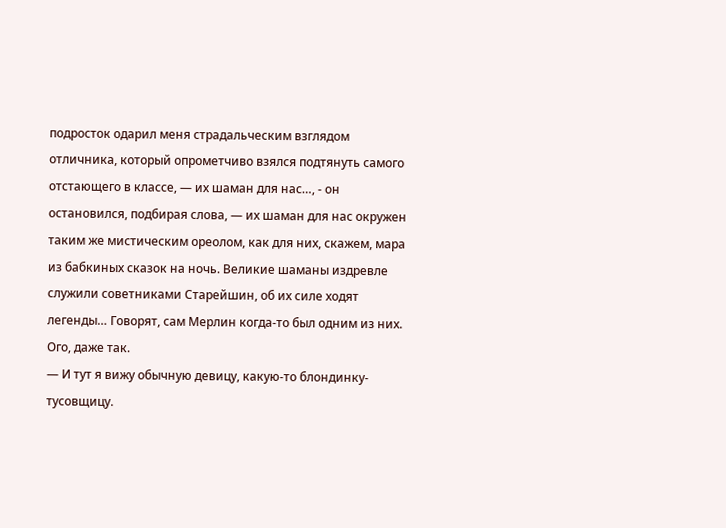подросток одарил меня страдальческим взглядом отличника, который опрометчиво взялся подтянуть самого отстающего в классе, — их шаман для нас…, - он остановился, подбирая слова, — их шаман для нас окружен таким же мистическим ореолом, как для них, скажем, мара из бабкиных сказок на ночь. Великие шаманы издревле служили советниками Старейшин, об их силе ходят легенды… Говорят, сам Мерлин когда-то был одним из них.
Ого, даже так.
— И тут я вижу обычную девицу, какую-то блондинку-тусовщицу.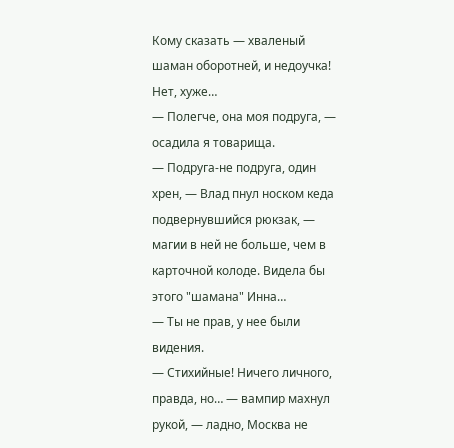Кому сказать — хваленый шаман оборотней, и недоучка! Нет, хуже…
— Полегче, она моя подруга, — осадила я товарища.
— Подруга-не подруга, один хрен, — Влад пнул носком кеда подвернувшийся рюкзак, — магии в ней не больше, чем в карточной колоде. Видела бы этого "шамана" Инна…
— Ты не прав, у нее были видения.
— Стихийные! Ничего личного, правда, но… — вампир махнул рукой, — ладно, Москва не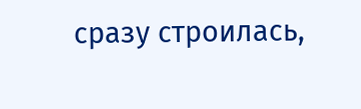сразу строилась,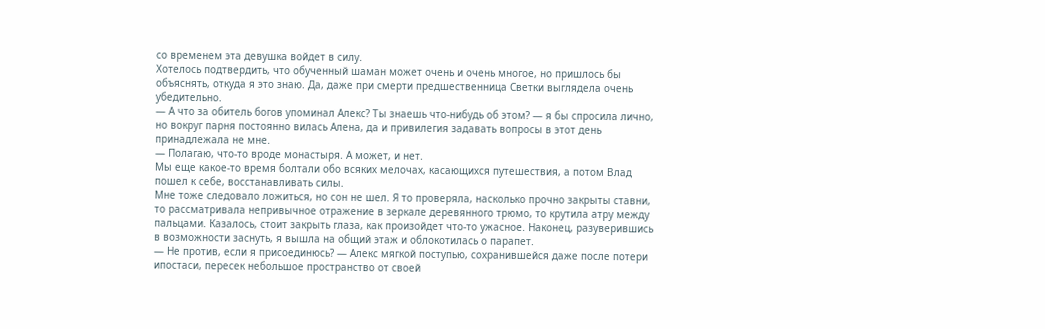со временем эта девушка войдет в силу.
Хотелось подтвердить, что обученный шаман может очень и очень многое, но пришлось бы объяснять, откуда я это знаю. Да, даже при смерти предшественница Светки выглядела очень убедительно.
— А что за обитель богов упоминал Алекс? Ты знаешь что-нибудь об этом? — я бы спросила лично, но вокруг парня постоянно вилась Алена, да и привилегия задавать вопросы в этот день принадлежала не мне.
— Полагаю, что-то вроде монастыря. А может, и нет.
Мы еще какое-то время болтали обо всяких мелочах, касающихся путешествия, а потом Влад пошел к себе, восстанавливать силы.
Мне тоже следовало ложиться, но сон не шел. Я то проверяла, насколько прочно закрыты ставни, то рассматривала непривычное отражение в зеркале деревянного трюмо, то крутила атру между пальцами. Казалось, стоит закрыть глаза, как произойдет что-то ужасное. Наконец, разуверившись в возможности заснуть, я вышла на общий этаж и облокотилась о парапет.
— Не против, если я присоединюсь? — Алекс мягкой поступью, сохранившейся даже после потери ипостаси, пересек небольшое пространство от своей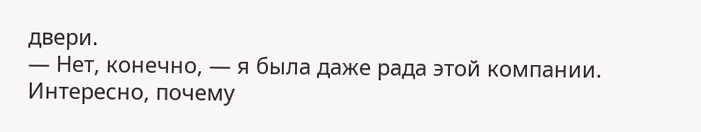двери.
— Нет, конечно, — я была даже рада этой компании. Интересно, почему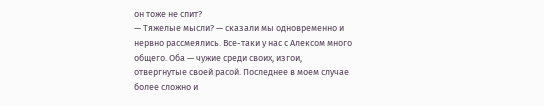он тоже не спит?
— Тяжелые мысли? — сказали мы одновременно и нервно рассмеялись. Все-таки у нас с Алексом много общего. Оба — чужие среди своих, изгои, отвергнутые своей расой. Последнее в моем случае более сложно и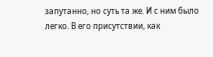запутанно, но суть та же. И с ним было легко. В его присутствии, как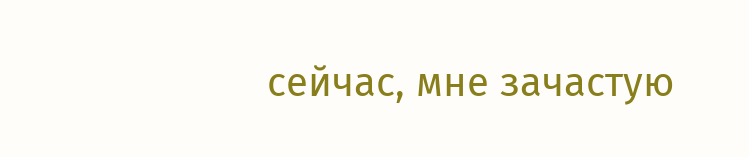сейчас, мне зачастую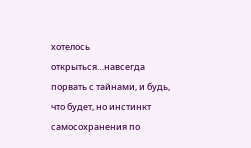хотелось открыться…навсегда порвать с тайнами, и будь, что будет, но инстинкт самосохранения по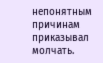непонятным причинам приказывал молчать.